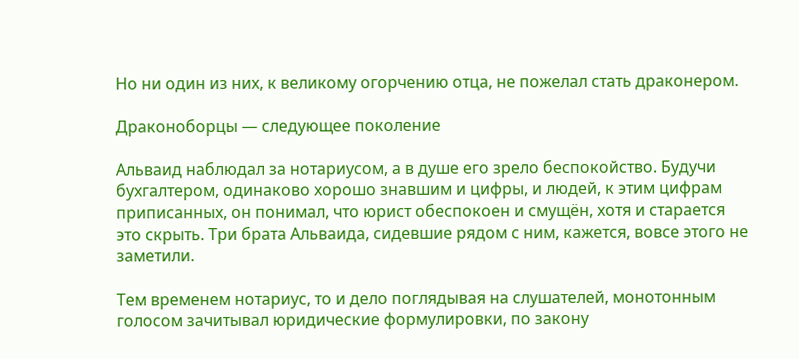Но ни один из них, к великому огорчению отца, не пожелал стать драконером.

Драконоборцы — следующее поколение

Альваид наблюдал за нотариусом, а в душе его зрело беспокойство. Будучи бухгалтером, одинаково хорошо знавшим и цифры, и людей, к этим цифрам приписанных, он понимал, что юрист обеспокоен и смущён, хотя и старается это скрыть. Три брата Альваида, сидевшие рядом с ним, кажется, вовсе этого не заметили.

Тем временем нотариус, то и дело поглядывая на слушателей, монотонным голосом зачитывал юридические формулировки, по закону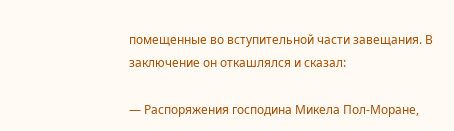помещенные во вступительной части завещания. В заключение он откашлялся и сказал:

— Распоряжения господина Микела Пол-Моране,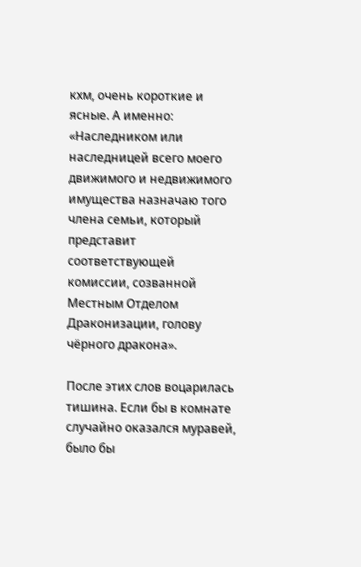кхм, очень короткие и ясные. А именно: «Наследником или наследницей всего моего движимого и недвижимого имущества назначаю того члена семьи, который представит соответствующей комиссии, созванной Местным Отделом Драконизации, голову чёрного дракона».

После этих слов воцарилась тишина. Если бы в комнате случайно оказался муравей, было бы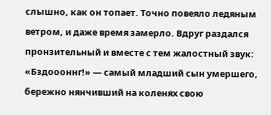слышно, как он топает. Точно повеяло ледяным ветром, и даже время замерло. Вдруг раздался пронзительный и вместе с тем жалостный звук: «Бздоооннг!» — самый младший сын умершего, бережно нянчивший на коленях свою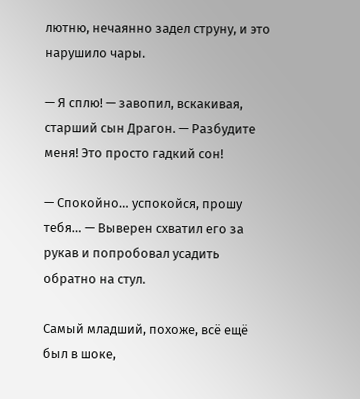лютню, нечаянно задел струну, и это нарушило чары.

— Я сплю! — завопил, вскакивая, старший сын Драгон. — Разбудите меня! Это просто гадкий сон!

— Спокойно… успокойся, прошу тебя… — Выверен схватил его за рукав и попробовал усадить обратно на стул.

Самый младший, похоже, всё ещё был в шоке,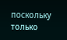поскольку только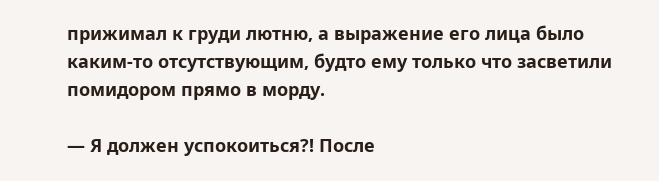прижимал к груди лютню, а выражение его лица было каким-то отсутствующим, будто ему только что засветили помидором прямо в морду.

— Я должен успокоиться?! После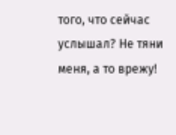того, что сейчас услышал? Не тяни меня, а то врежу!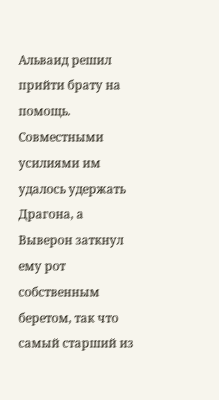Альваид решил прийти брату на помощь. Совместными усилиями им удалось удержать Драгона, а Выверон заткнул ему рот собственным беретом, так что самый старший из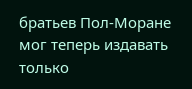братьев Пол-Моране мог теперь издавать только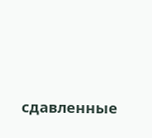сдавленные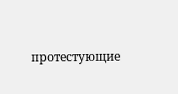протестующие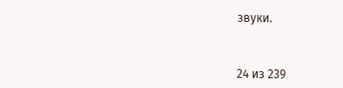звуки.



24 из 239